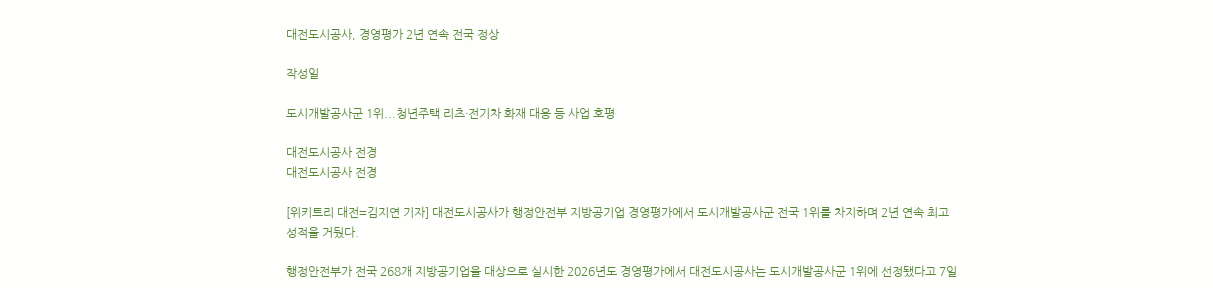대전도시공사, 경영평가 2년 연속 전국 정상

작성일

도시개발공사군 1위...청년주택 리츠·전기차 화재 대응 등 사업 호평

대전도시공사 전경
대전도시공사 전경

[위키트리 대전=김지연 기자] 대전도시공사가 행정안전부 지방공기업 경영평가에서 도시개발공사군 전국 1위를 차지하며 2년 연속 최고 성적을 거뒀다.

행정안전부가 전국 268개 지방공기업을 대상으로 실시한 2026년도 경영평가에서 대전도시공사는 도시개발공사군 1위에 선정됐다고 7일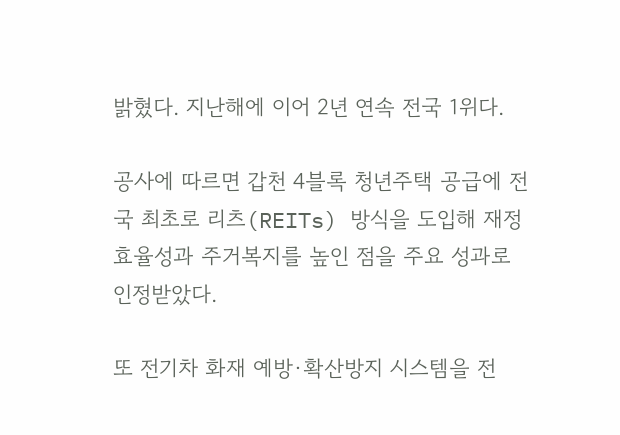밝혔다. 지난해에 이어 2년 연속 전국 1위다.

공사에 따르면 갑천 4블록 청년주택 공급에 전국 최초로 리츠(REITs) 방식을 도입해 재정 효율성과 주거복지를 높인 점을 주요 성과로 인정받았다.

또 전기차 화재 예방·확산방지 시스템을 전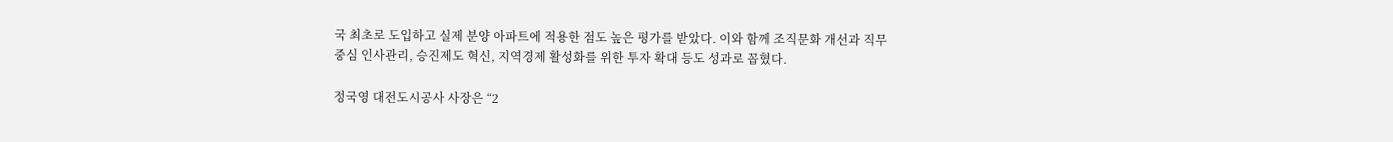국 최초로 도입하고 실제 분양 아파트에 적용한 점도 높은 평가를 받았다. 이와 함께 조직문화 개선과 직무 중심 인사관리, 승진제도 혁신, 지역경제 활성화를 위한 투자 확대 등도 성과로 꼽혔다.

정국영 대전도시공사 사장은 “2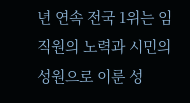년 연속 전국 1위는 임직원의 노력과 시민의 성원으로 이룬 성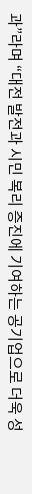과”라며 “대전 발전과 시민 복리 증진에 기여하는 공기업으로 더욱 성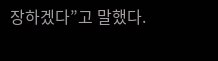장하겠다”고 말했다.